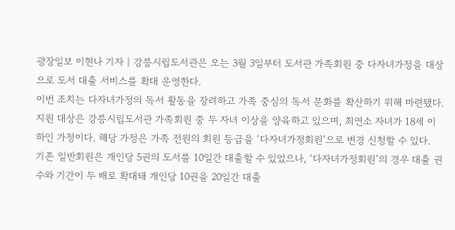광장일보 이현나 기자 | 강릉시립도서관은 오는 3월 3일부터 도서관 가족회원 중 다자녀가정을 대상으로 도서 대출 서비스를 확대 운영한다.
이번 조치는 다자녀가정의 독서 활동을 장려하고 가족 중심의 독서 문화를 확산하기 위해 마련됐다.
지원 대상은 강릉시립도서관 가족회원 중 두 자녀 이상을 양육하고 있으며, 최연소 자녀가 18세 이하인 가정이다. 해당 가정은 가족 전원의 회원 등급을 ‘다자녀가정회원’으로 변경 신청할 수 있다.
기존 일반회원은 개인당 5권의 도서를 10일간 대출할 수 있었으나, ‘다자녀가정회원’의 경우 대출 권수와 기간이 두 배로 확대돼 개인당 10권을 20일간 대출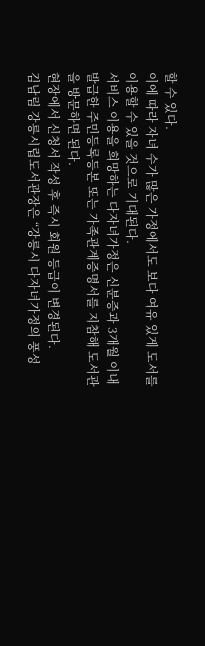할 수 있다.
이에 따라 자녀 수가 많은 가정에서도 보다 여유 있게 도서를 이용할 수 있을 것으로 기대된다.
서비스 이용을 희망하는 다자녀가정은 신분증과 3개월 이내 발급한 주민등록등본 또는 가족관계증명서를 지참해 도서관을 방문하면 된다.
현장에서 신청서 작성 후 즉시 회원 등급이 변경된다.
김남림 강릉시립도서관장은 “강릉시 다자녀가정의 풍성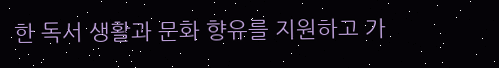한 독서 생활과 문화 향유를 지원하고 가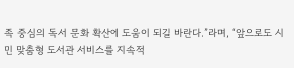족 중심의 독서 문화 확산에 도움이 되길 바란다.”라며, “앞으로도 시민 맞춤형 도서관 서비스를 지속적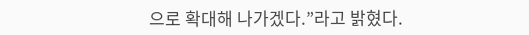으로 확대해 나가겠다.”라고 밝혔다.